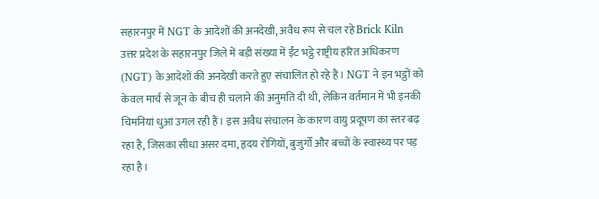सहारनपुर में NGT के आदेशों की अनदेखी, अवैध रूप से चल रहे Brick Kiln
उत्तर प्रदेश के सहारनपुर जिले में बड़ी संख्या में ईंट भट्ठे राष्ट्रीय हरित अधिकरण (NGT) के आदेशों की अनदेखी करते हुए संचालित हो रहे हैं। NGT ने इन भट्ठों को केवल मार्च से जून के बीच ही चलाने की अनुमति दी थी, लेकिन वर्तमान में भी इनकी चिमनियां धुआं उगल रही हैं। इस अवैध संचालन के कारण वायु प्रदूषण का स्तर बढ़ रहा है, जिसका सीधा असर दमा, हृदय रोगियों, बुजुर्गों और बच्चों के स्वास्थ्य पर पड़ रहा है।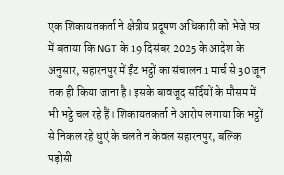एक शिकायतकर्ता ने क्षेत्रीय प्रदूषण अधिकारी को भेजे पत्र में बताया कि NGT के 19 दिसंबर 2025 के आदेश के अनुसार, सहारनपुर में ईंट भट्ठों का संचालन 1 मार्च से 30 जून तक ही किया जाना है। इसके बावजूद सर्दियों के मौसम में भी भट्ठे चल रहे हैं। शिकायतकर्ता ने आरोप लगाया कि भट्ठों से निकल रहे धुएं के चलते न केवल सहारनपुर, बल्कि पड़ोसी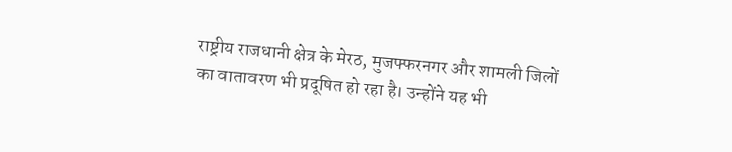राष्ट्रीय राजधानी क्षेत्र के मेरठ, मुजफ्फरनगर और शामली जिलों का वातावरण भी प्रदूषित हो रहा है। उन्होंने यह भी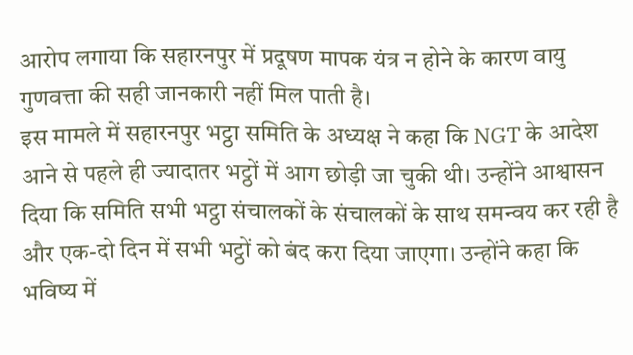आरोप लगाया कि सहारनपुर में प्रदूषण मापक यंत्र न होने के कारण वायु गुणवत्ता की सही जानकारी नहीं मिल पाती है।
इस मामले में सहारनपुर भट्ठा समिति के अध्यक्ष ने कहा कि NGT के आदेश आने से पहले ही ज्यादातर भट्ठों में आग छोड़ी जा चुकी थी। उन्होंने आश्वासन दिया कि समिति सभी भट्ठा संचालकों के संचालकों के साथ समन्वय कर रही है और एक-दो दिन में सभी भट्ठों को बंद करा दिया जाएगा। उन्होंने कहा कि भविष्य में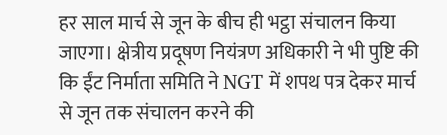हर साल मार्च से जून के बीच ही भट्ठा संचालन किया जाएगा। क्षेत्रीय प्रदूषण नियंत्रण अधिकारी ने भी पुष्टि की कि ईंट निर्माता समिति ने NGT में शपथ पत्र देकर मार्च से जून तक संचालन करने की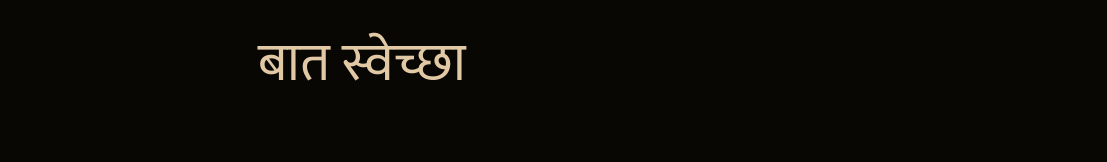बात स्वेच्छा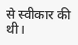से स्वीकार की थी।